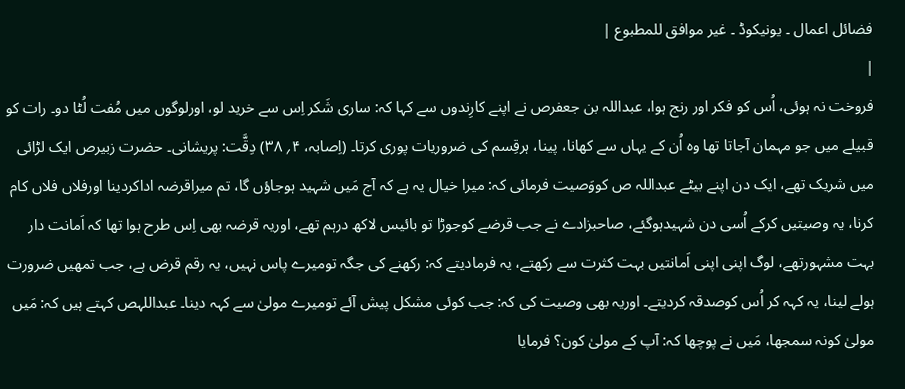فضائل اعمال ۔ یونیکوڈ ۔ غیر موافق للمطبوع |
|
فروخت نہ ہوئی، اُس کو فکر اور رنج ہوا، عبداللہ بن جعفرص نے اپنے کارِندوں سے کہا کہ: ساری شَکر اِس سے خرید لو، اورلوگوں میں مُفت لُٹا دو۔ رات کو قبیلے میں جو مہمان آجاتا تھا وہ اُن کے یہاں سے کھانا، پینا، ہرقِسم کی ضروریات پوری کرتا۔ (اِصابہ، ۴؍ ۳۸) دِقَّت: پریشانی۔ حضرت زبیرص ایک لڑائی میں شریک تھے، ایک دن اپنے بیٹے عبداللہ ص کووَصیت فرمائی کہ: میرا خیال یہ ہے کہ آج مَیں شہید ہوجاؤں گا، تم میراقرضہ اداکردینا اورفلاں فلاں کام کرنا، یہ وصیتیں کرکے اُسی دن شہیدہوگئے، صاحبزادے نے جب قرضے کوجوڑا تو بائیس لاکھ درہم تھے، اوریہ قرضہ بھی اِس طرح ہوا تھا کہ اَمانت دار بہت مشہورتھے، لوگ اپنی اپنی اَمانتیں بہت کثرت سے رکھتے، یہ فرمادیتے کہ: رکھنے کی جگہ تومیرے پاس نہیں، یہ رقم قرض ہے، جب تمھیں ضرورت ہولے لینا، یہ کہہ کر اُس کوصدقہ کردیتے۔ اوریہ بھی وصیت کی کہ: جب کوئی مشکل پیش آئے تومیرے مولیٰ سے کہہ دینا۔ عبداللہص کہتے ہیں کہ: مَیں مولیٰ کونہ سمجھا، مَیں نے پوچھا کہ: آپ کے مولیٰ کون؟ فرمایا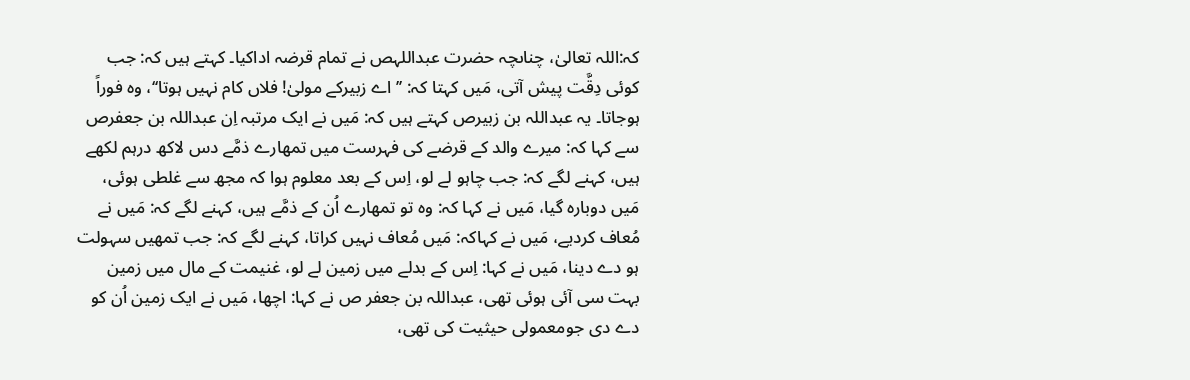کہ:اللہ تعالیٰ، چناںچہ حضرت عبداللہص نے تمام قرضہ اداکیا۔ کہتے ہیں کہ: جب کوئی دِقَّت پیش آتی، مَیں کہتا کہ: ’’اے زبیرکے مولیٰ! فلاں کام نہیں ہوتا‘‘، وہ فوراً ہوجاتا۔ یہ عبداللہ بن زبیرص کہتے ہیں کہ: مَیں نے ایک مرتبہ اِن عبداللہ بن جعفرص سے کہا کہ: میرے والد کے قرضے کی فہرست میں تمھارے ذمَّے دس لاکھ درہم لکھے ہیں، کہنے لگے کہ: جب چاہو لے لو، اِس کے بعد معلوم ہوا کہ مجھ سے غلطی ہوئی، مَیں دوبارہ گیا، مَیں نے کہا کہ: وہ تو تمھارے اُن کے ذمَّے ہیں، کہنے لگے کہ: مَیں نے مُعاف کردیے، مَیں نے کہاکہ: مَیں مُعاف نہیں کراتا، کہنے لگے کہ: جب تمھیں سہولت ہو دے دینا، مَیں نے کہا: اِس کے بدلے میں زمین لے لو، غنیمت کے مال میں زمین بہت سی آئی ہوئی تھی، عبداللہ بن جعفر ص نے کہا: اچھا، مَیں نے ایک زمین اُن کو دے دی جومعمولی حیثیت کی تھی،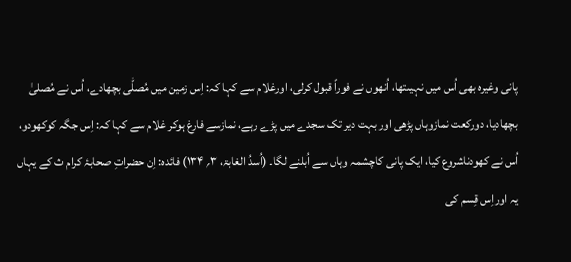پانی وغیرہ بھی اُس میں نہیںتھا، اُنھوں نے فوراً قبول کرلی، اورغلام سے کہا کہ: اِس زمین میں مُصلّٰی بچھادے، اُس نے مُصلیٰ بچھادیا، دورکعت نمازوہاں پڑھی اور بہت دیر تک سجدے میں پڑے رہے، نمازسے فارغ ہوکر غلام سے کہا کہ: اِس جگہ کوکھودو، اُس نے کھودناشروع کیا، ایک پانی کاچشمہ وہاں سے اُبلنے لگا۔ (اُسدُ الغابۃ، ۳؍ ۱۳۴) فائدہ: اِن حضراتِ صحابۂ کرام ث کے یہاں یہ اوراِس قِسم کی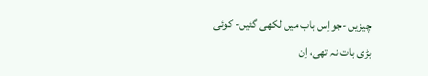چیزیں -جواِس باب میں لکھی گئیں- کوئی بڑی بات نہ تھی، اِن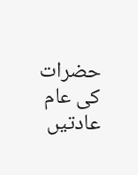حضرات کی عام عادتیں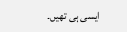ایسی ہی تھیں۔